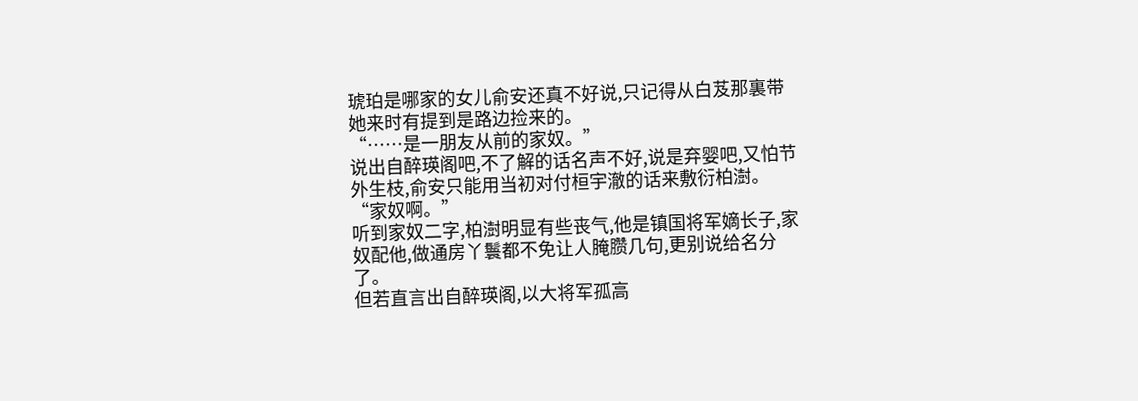琥珀是哪家的女儿俞安还真不好说,只记得从白芨那裏带她来时有提到是路边捡来的。
“……是一朋友从前的家奴。”
说出自醉瑛阁吧,不了解的话名声不好,说是弃婴吧,又怕节外生枝,俞安只能用当初对付桓宇澈的话来敷衍柏澍。
“家奴啊。”
听到家奴二字,柏澍明显有些丧气,他是镇国将军嫡长子,家奴配他,做通房丫鬟都不免让人腌臜几句,更别说给名分了。
但若直言出自醉瑛阁,以大将军孤高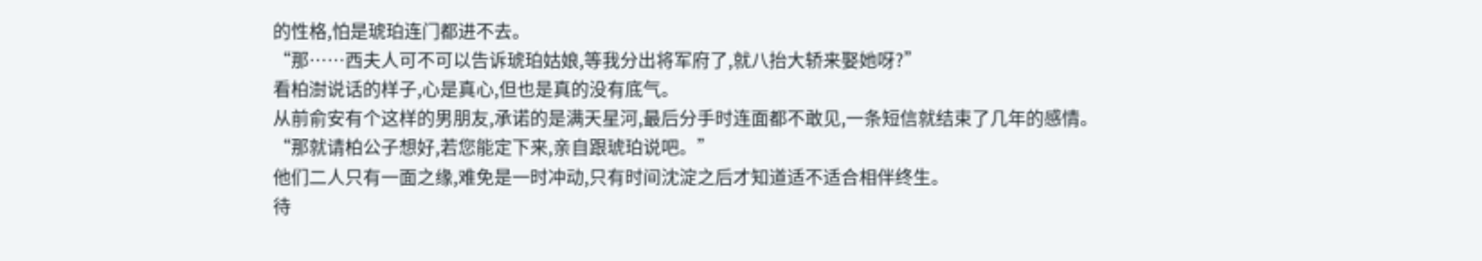的性格,怕是琥珀连门都进不去。
“那……西夫人可不可以告诉琥珀姑娘,等我分出将军府了,就八抬大轿来娶她呀?”
看柏澍说话的样子,心是真心,但也是真的没有底气。
从前俞安有个这样的男朋友,承诺的是满天星河,最后分手时连面都不敢见,一条短信就结束了几年的感情。
“那就请柏公子想好,若您能定下来,亲自跟琥珀说吧。”
他们二人只有一面之缘,难免是一时冲动,只有时间沈淀之后才知道适不适合相伴终生。
待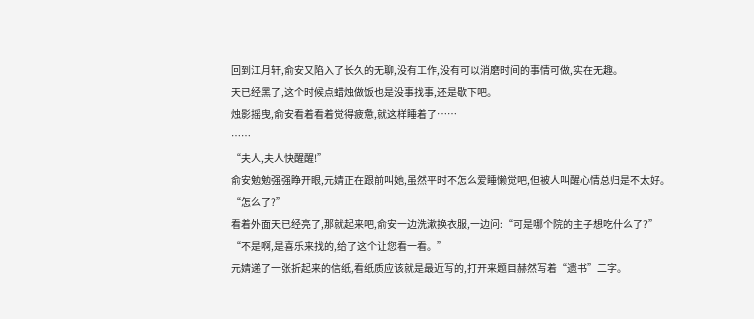回到江月轩,俞安又陷入了长久的无聊,没有工作,没有可以消磨时间的事情可做,实在无趣。
天已经黑了,这个时候点蜡烛做饭也是没事找事,还是歇下吧。
烛影摇曳,俞安看着看着觉得疲惫,就这样睡着了……
……
“夫人,夫人快醒醒!”
俞安勉勉强强睁开眼,元婧正在跟前叫她,虽然平时不怎么爱睡懒觉吧,但被人叫醒心情总归是不太好。
“怎么了?”
看着外面天已经亮了,那就起来吧,俞安一边洗漱换衣服,一边问:“可是哪个院的主子想吃什么了?”
“不是啊,是喜乐来找的,给了这个让您看一看。”
元婧递了一张折起来的信纸,看纸质应该就是最近写的,打开来题目赫然写着“遗书”二字。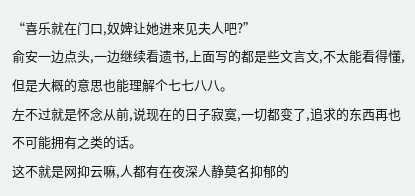“喜乐就在门口,奴婢让她进来见夫人吧?”
俞安一边点头,一边继续看遗书,上面写的都是些文言文,不太能看得懂,但是大概的意思也能理解个七七八八。
左不过就是怀念从前,说现在的日子寂寞,一切都变了,追求的东西再也不可能拥有之类的话。
这不就是网抑云嘛,人都有在夜深人静莫名抑郁的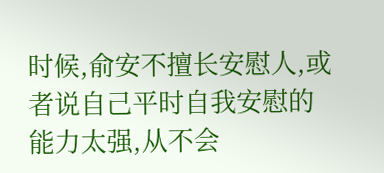时候,俞安不擅长安慰人,或者说自己平时自我安慰的能力太强,从不会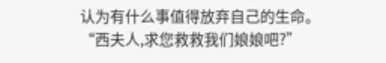认为有什么事值得放弃自己的生命。
“西夫人,求您救救我们娘娘吧?”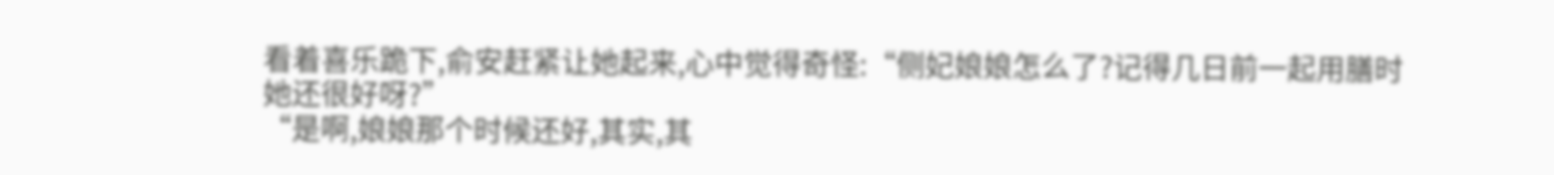看着喜乐跪下,俞安赶紧让她起来,心中觉得奇怪:“侧妃娘娘怎么了?记得几日前一起用膳时她还很好呀?”
“是啊,娘娘那个时候还好,其实,其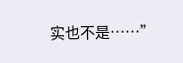实也不是……”